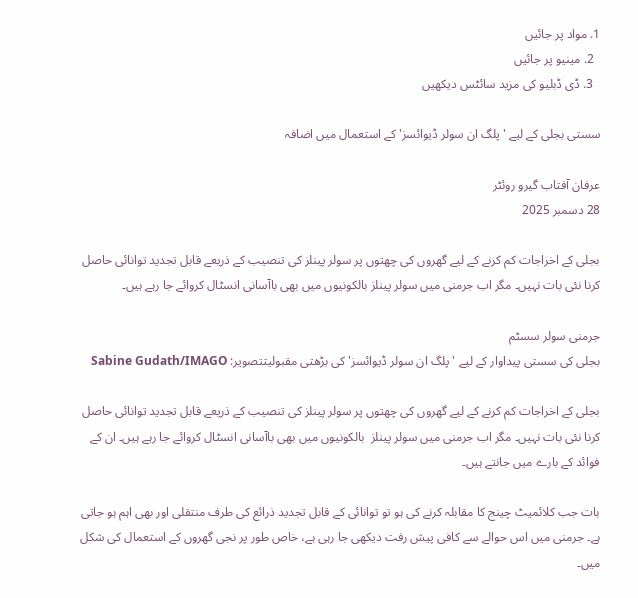1. مواد پر جائیں
  2. مینیو پر جائیں
  3. ڈی ڈبلیو کی مزید سائٹس دیکھیں

سستی بجلی کے لیے 'پلگ ان سولر ڈیوائسز' کے استعمال میں اضافہ

عرفان آفتاب گیرو روئٹر
28 دسمبر 2025

بجلی کے اخراجات کم کرنے کے لیے گھروں کی چھتوں پر سولر پینلز کی تنصیب کے ذریعے قابل تجدید توانائی حاصل کرنا نئی بات نہیں۔ مگر اب جرمنی میں سولر پینلز بالکونیوں میں بھی باآسانی انسٹال کروائے جا رہے ہیں۔

جرمنی سولر سسٹم
بجلی کی سستی پیداوار کے لیے 'پلگ ان سولر ڈیوائسز' کی بڑھتی مقبولیتتصویر: Sabine Gudath/IMAGO

بجلی کے اخراجات کم کرنے کے لیے گھروں کی چھتوں پر سولر پینلز کی تنصیب کے ذریعے قابل تجدید توانائی حاصل کرنا نئی بات نہیں۔ مگر اب جرمنی میں سولر پینلز  بالکونیوں میں بھی باآسانی انسٹال کروائے جا رہے ہیں۔ ان کے فوائد کے بارے میں جانتے ہیں۔

بات جب کلائمیٹ چینج کا مقابلہ کرنے کی ہو تو توانائی کے قابل تجدید ذرائع کی طرف منتقلی اور بھی اہم ہو جاتی ہے۔ جرمنی میں اس حوالے سے کافی پیش رفت دیکھی جا رہی ہے، خاص طور پر نجی گھروں کے استعمال کی شکل میں۔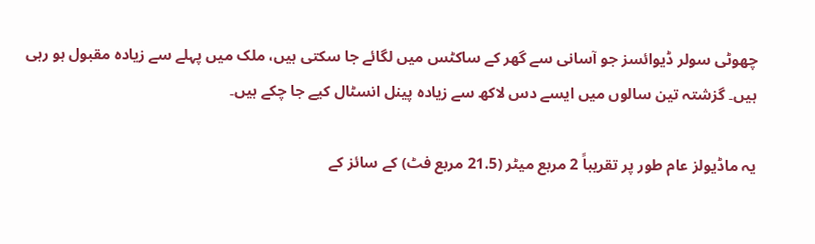چھوٹی سولر ڈیوائسز جو آسانی سے گھر کے ساکٹس میں لگائے جا سکتی ہیں، ملک میں پہلے سے زیادہ مقبول ہو رہی ہیں۔ گزشتہ تین سالوں میں ایسے دس لاکھ سے زیادہ پینل انسٹال کیے جا چکے ہیں۔

یہ ماڈیولز عام طور پر تقریباً 2 مربع میٹر (21.5 مربع فٹ) کے سائز کے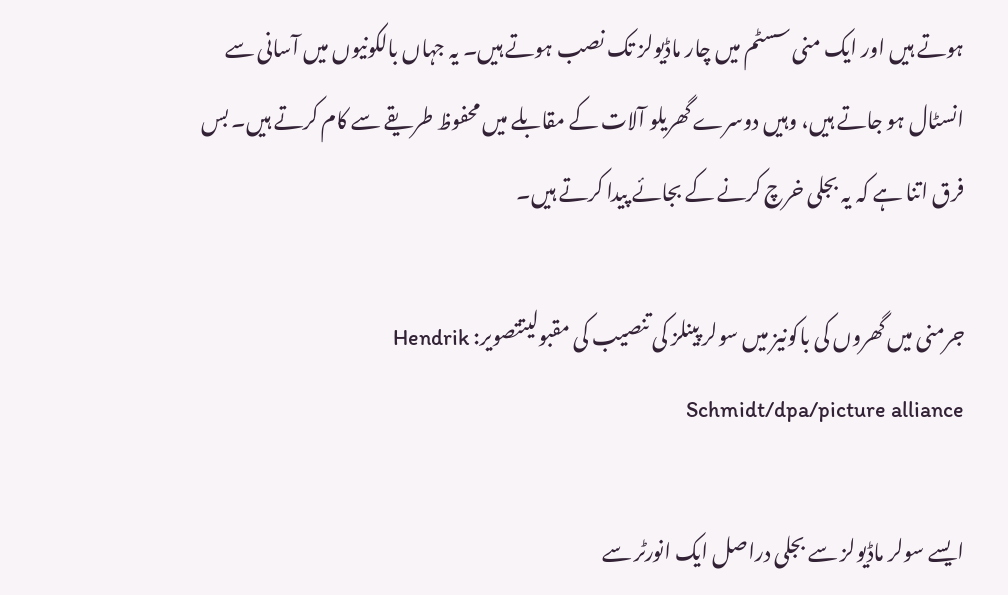ہوتے ہیں اور ایک منی سسٹم میں چار ماڈیولز تک نصب ہوتے ہیں۔ یہ جہاں بالکونیوں میں آسانی سے انسٹال ہو جاتے ہیں، وہیں دوسرے گھریلو آلات کے مقابلے میں محفوظ طریقے سے کام کرتے ہیں۔ بس فرق اتنا ہے کہ یہ بجلی خرچ کرنے کے بجائے پیدا کرتے ہیں۔

جرمنی میں گھروں کی باکونیز میں سولر پینلز کی تنصیب کی مقبولیتتصویر: Hendrik Schmidt/dpa/picture alliance

ایسے سولر ماڈیولز سے بجلی دراصل ایک انورٹر سے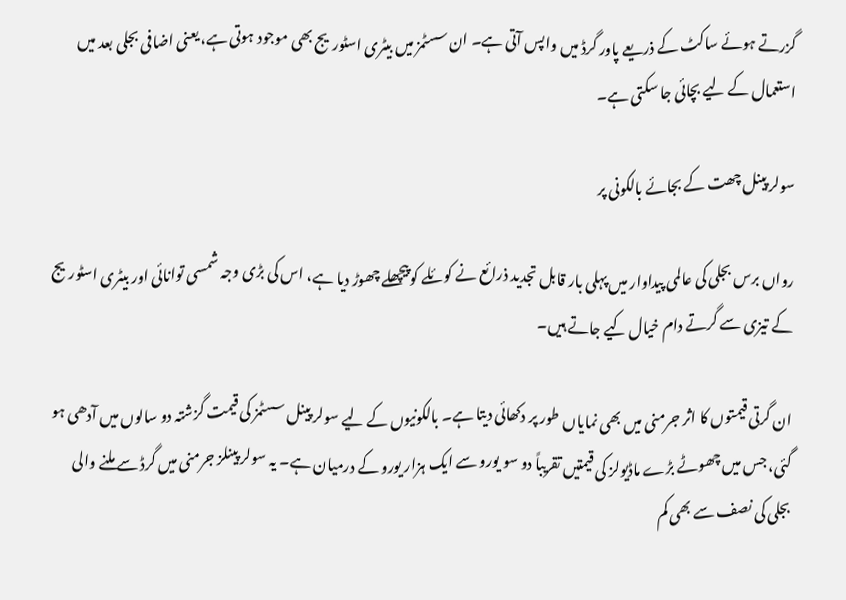گزرتے ہوئے ساکٹ کے ذریعے پاور گرڈ میں واپس آتی ہے۔ ان سسٹمز میں بیٹری اسٹوریج بھی موجود ہوتی ہے، یعنی اضافی بجلی بعد میں استعمال کے لیے بچائی جا سکتی ہے۔

سولر پینل چھت کے بجائے بالکونی پر

رواں برس بجلی کی عالمی پیداوار میں پہلی بار قابل تجدید ذرائع نے کوئلے کو پیچھلے چھوڑ دیا ہے، اس کی بڑی وجہ شمسی توانائی اور بیٹری اسٹوریج کے تیزی سے گرتے دام خیال کیے جاتے ہیں۔

ان گرتی قیمتوں کا اثر جرمنی میں بھی نمایاں طور پر دکھائی دیتا ہے۔ بالکونیوں کے لیے سولر پینل سسٹمز کی قیمت گزشتہ دو سالوں میں آدھی ہو گئی، جس میں چھوٹے بڑے ماڈیولز کی قیمتیں تقریباً دو سو یورو سے ایک ہزار یورو کے درمیان ہے۔ یہ سولر پینلز جرمنی میں گرڈ سے ملنے والی بجلی کی نصف سے بھی کم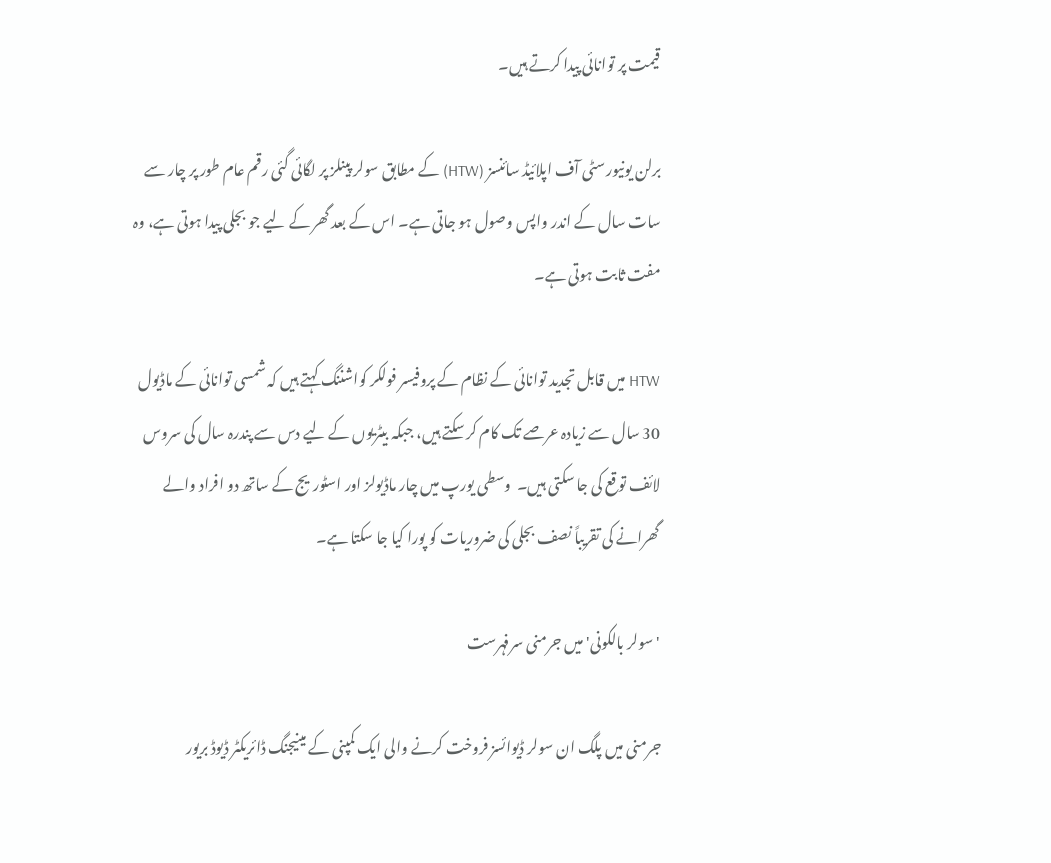قیمت پر توانائی پیدا کرتے ہیں۔

برلن یونیورسٹی آف اپلائیڈ سائنسز (HTW) کے مطابق سولر پینلز پر لگائی گئی رقم عام طور پر چار سے سات سال کے اندر واپس وصول ہو جاتی ہے۔ اس کے بعد گھر کے لیے جو بجلی پیدا ہوتی ہے، وہ مفت ثابت ہوتی ہے۔

HTW میں قابل تجدید توانائی کے نظام کے پروفیسر فولکر کواشننگ کہتے ہیں کہ شمسی توانائی کے ماڈیول 30 سال سے زیادہ عرصے تک کام کر سکتے ہیں، جبکہ بیٹریوں کے لیے دس سے پندرہ سال کی سروس لائف توقع کی جا سکتی ہیں۔  وسطی یورپ میں چار ماڈیولز اور اسٹوریج کے ساتھ دو افراد والے گھرانے کی تقریباً نصف بجلی کی ضروریات کو پورا کیا جا سکتا ہے۔

'سولر بالکونی' میں جرمنی سرفہرست

جرمنی میں پلگ ان سولر ڈیوائسز فروخت کرنے والی ایک کمپنی کے مینیجنگ ڈائریکٹر ڈیوڈ بریور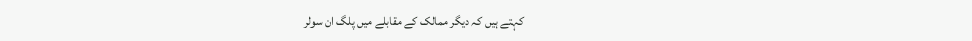کہتے ہیں کہ دیگر ممالک کے مقابلے میں پلگ ان سولر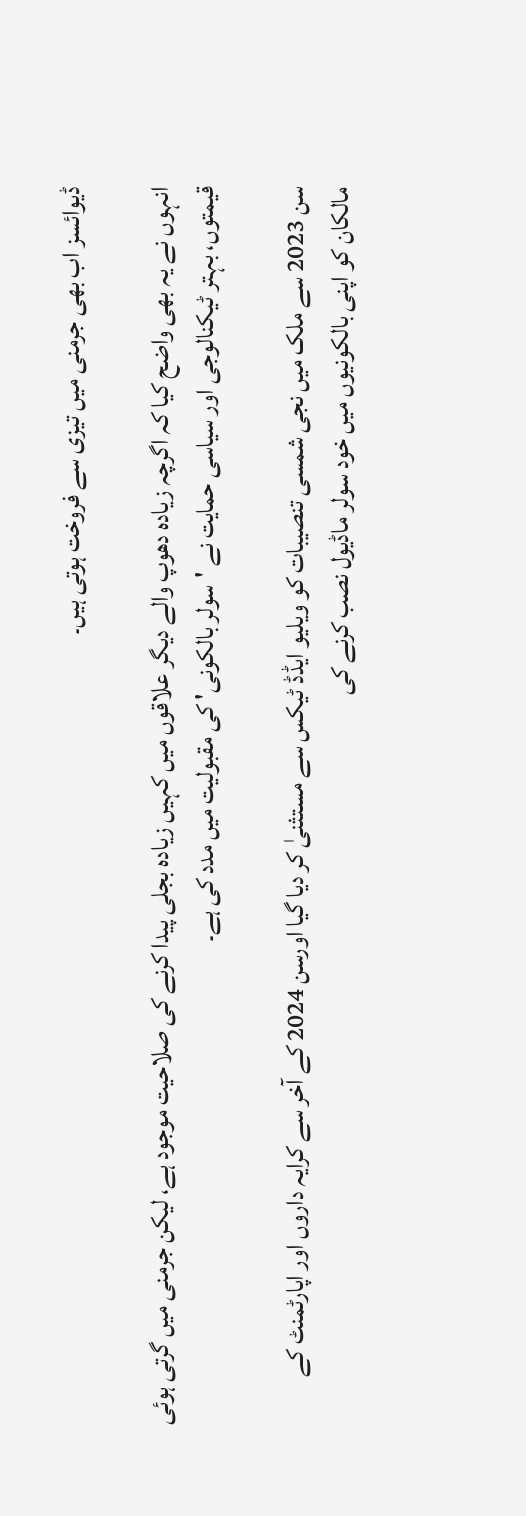ڈیوائسز اب بھی جرمنی میں تیزی سے فروخت ہوتی ہیں۔

انہوں نے یہ بھی واضح کیا کہ اگرچہ زیادہ دھوپ والے دیگر علاقوں میں کہیں زیادہ بجلی پیدا کرنے کی صلاحیت موجود ہے، لیکن جرمنی میں گرتی ہوئی قیمتوں، بہتر ٹیکنالوجی اور سیاسی حمایت نے 'سولر بالکونی' کی مقبولیت میں مدد کی ہے۔

سن 2023 سے ملک میں نجی شمسی تنصیبات کو ویلیو ایڈڈ ٹیکس سے مستثنیٰ کر دیا گیا اورسن 2024 کے آخر سے کرایہ داروں اور اپارٹمنٹ کے مالکان کو اپنی بالکونیوں میں خود سولر ماڈیول نصب کرنے کی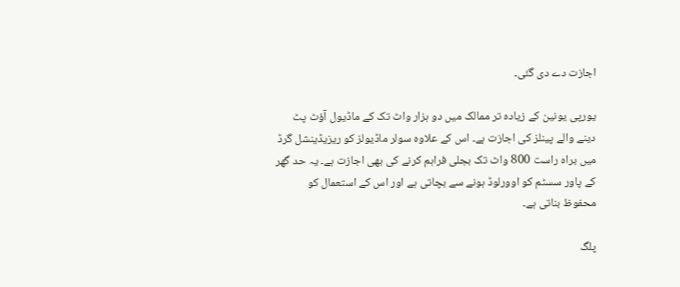اجازت دے دی گئی۔

یورپی یونین کے زیادہ تر ممالک میں دو ہزار واٹ تک کے ماڈیول آؤٹ پٹ دینے والے پینلز کی اجازت ہے۔ اس کے علاوہ سولر ماڈیولز کو ریزیڈینشل گرڈ میں براہ راست 800 واٹ تک بجلی فراہم کرنے کی بھی اجازت ہے۔ یہ حد گھر کے پاور سسٹم کو اوورلوڈ ہونے سے بچاتی ہے اور اس کے استعمال کو محفوظ بناتی ہے۔

پلگ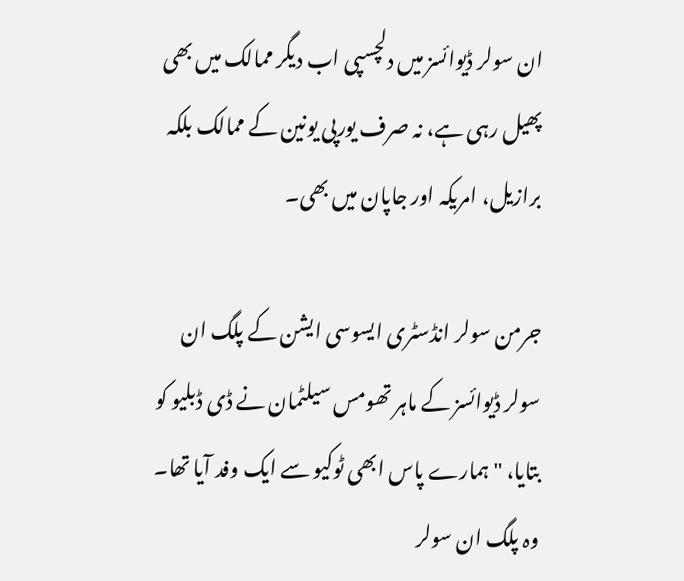ان سولر ڈیوائسز میں دلچسپی اب دیگر ممالک میں بھی پھیل رہی ہے، نہ صرف یورپی یونین کے ممالک بلکہ برازیل، امریکہ اور جاپان میں بھی۔

جرمن سولر انڈسٹری ایسوسی ایشن کے پلگ ان سولر ڈیوائسز کے ماہر تھومس سیلٹمان نے ڈی ڈبلیو کو بتایا، "ہمارے پاس ابھی ٹوکیو سے ایک وفد آیا تھا۔ وہ پلگ ان سولر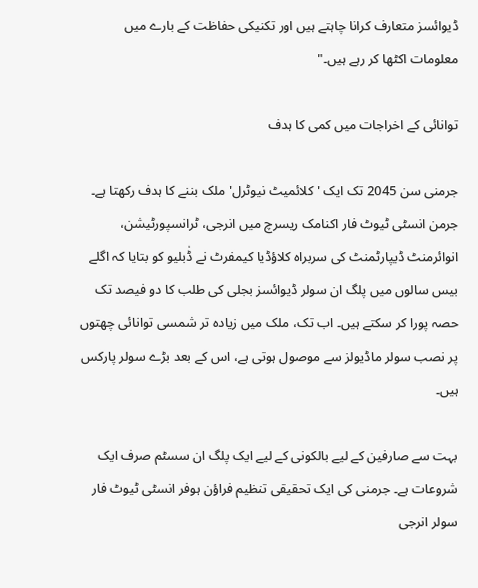ڈیوائسز متعارف کرانا چاہتے ہیں اور تکنیکی حفاظت کے بارے میں معلومات اکٹھا کر رہے ہیں۔"

توانائی کے اخراجات میں کمی کا ہدف

جرمنی سن 2045 تک ایک 'کلائمیٹ نیوٹرل' ملک بننے کا ہدف رکھتا ہے۔ جرمن انسٹی ٹیوٹ فار اکنامک ریسرچ میں انرجی، ٹرانسپورٹیشن، انوائرمنٹ ڈیپارٹمنٹ کی سربراہ کلاؤڈیا کیمفرٹ نے ڈٰبلیو کو بتایا کہ اگلے بیس سالوں میں پلگ ان سولر ڈیوائسز بجلی کی طلب کا دو فیصد تک حصہ پورا کر سکتے ہیں۔ اب تک، ملک میں زیادہ تر شمسی توانائی چھتوں پر نصب سولر ماڈیولز سے موصول ہوتی ہے، اس کے بعد بڑے سولر پارکس ہیں۔

بہت سے صارفین کے لیے بالکونی کے لیے ایک پلگ ان سسٹم صرف ایک شروعات ہے۔ جرمنی کی ایک تحقیقی تنظیم فراؤن ہوفر انسٹی ٹیوٹ فار سولر انرجی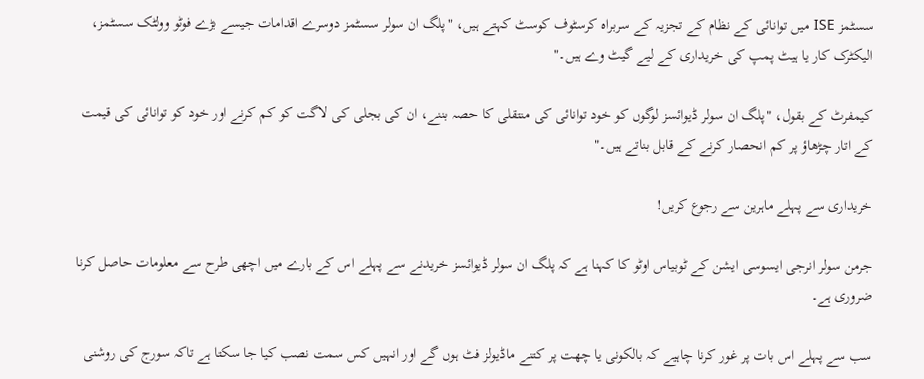سسٹمز ISE میں توانائی کے نظام کے تجزیہ کے سربراہ کرسٹوف کوسٹ کہتے ہیں، "پلگ ان سولر سسٹمز دوسرے اقدامات جیسے بڑے فوٹو وولٹک سسٹمز، الیکٹرک کار یا ہیٹ پمپ کی خریداری کے لیے گیٹ وے ہیں۔"

کیمفرٹ کے بقول، "پلگ ان سولر ڈیوائسز لوگوں کو خود توانائی کی منتقلی کا حصہ بننے، ان کی بجلی کی لاگت کو کم کرنے اور خود کو توانائی کی قیمت کے اتار چڑھاؤ پر کم انحصار کرنے کے قابل بناتے ہیں۔"

خریداری سے پہلے ماہرین سے رجوع کریں!

جرمن سولر انرجی ایسوسی ایشن کے ٹوبیاس اوٹو کا کہنا ہے کہ پلگ ان سولر ڈیوائسز خریدنے سے پہلے اس کے بارے میں اچھی طرح سے معلومات حاصل کرنا ضروری ہے۔

سب سے پہلے اس بات پر غور کرنا چاہیے کہ بالکونی یا چھت پر کتنے ماڈیولز فٹ ہوں گے اور انہیں کس سمت نصب کیا جا سکتا ہے تاکہ سورج کی روشنی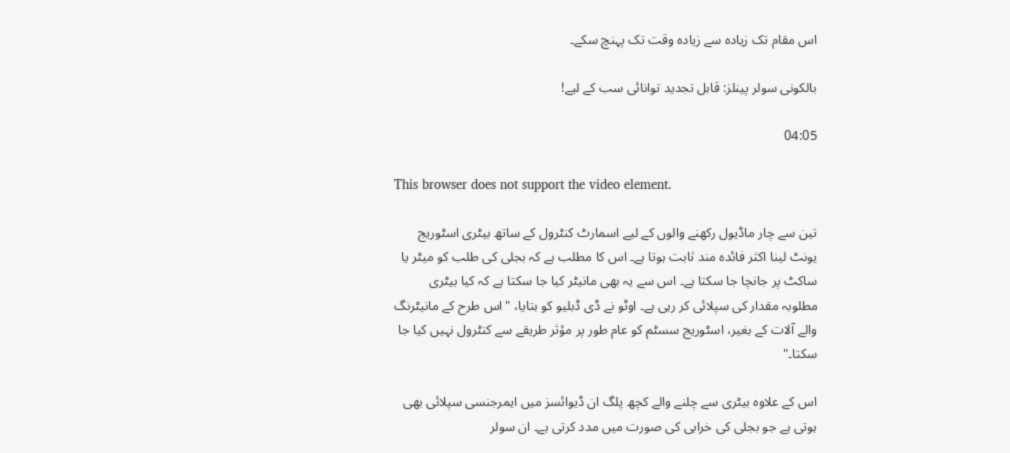اس مقام تک زیادہ سے زیادہ وقت تک پہنچ سکے۔

بالکونی سولر پینلز: قابل تجدید توانائی سب کے لیے!

04:05

This browser does not support the video element.

تین سے چار ماڈیول رکھنے والوں کے لیے اسمارٹ کنٹرول کے ساتھ بیٹری اسٹوریج یونٹ لینا اکثر فائدہ مند ثابت ہوتا ہے۔ اس کا مطلب ہے کہ بجلی کی طلب کو میٹر یا ساکٹ پر جانچا جا سکتا ہے۔ اس سے یہ بھی مانیٹر کیا جا سکتا ہے کہ کیا بیٹری مطلوبہ مقدار کی سپلائی کر رہی ہے۔ اوٹو نے ڈی ڈبلیو کو بتایا، "اس طرح کے مانیٹرنگ والے آلات کے بغیر، اسٹوریج سسٹم کو عام طور پر مؤثر طریقے سے کنٹرول نہیں کیا جا سکتا۔"

اس کے علاوہ بیٹری سے چلنے والے کچھ پلگ ان ڈیوائسز میں ایمرجنسی سپلائی بھی ہوتی ہے جو بجلی کی خرابی کی صورت میں مدد کرتی ہے۔ ان سولر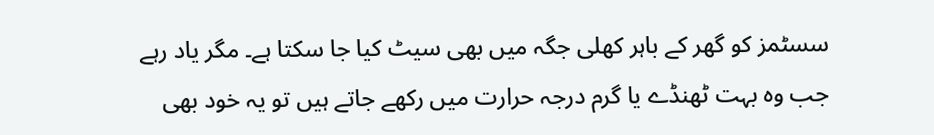سسٹمز کو گھر کے باہر کھلی جگہ میں بھی سیٹ کیا جا سکتا ہے۔ مگر یاد رہے جب وہ بہت ٹھنڈے یا گرم درجہ حرارت میں رکھے جاتے ہیں تو یہ خود بھی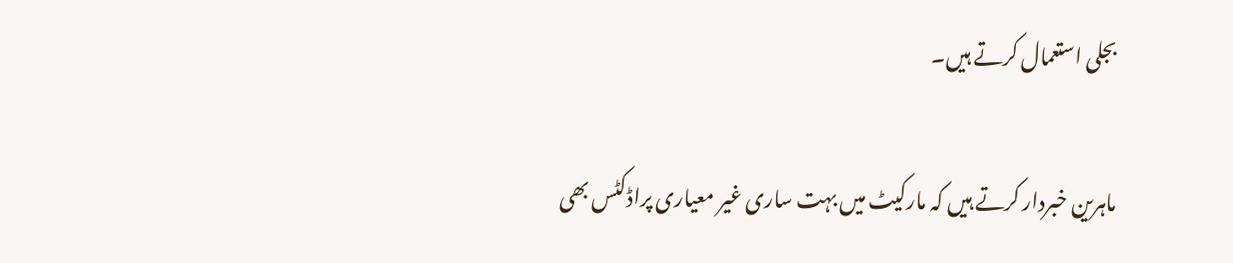بجلی استعمال کرتے ہیں۔

ماہرین خبردار کرتے ہیں کہ مارکیٹ میں بہت ساری غیر معیاری پراڈکٹس بھی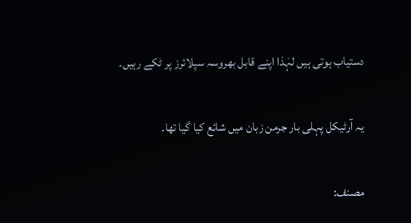دستیاب ہوتی ہیں لہٰذا اپنے قابل بھروسہ سپلائرز پر ٹکے رہیں۔

یہ آرٹیکل پہلی بار جرمن زبان میں شائع کیا گیا تھا۔

مصنف: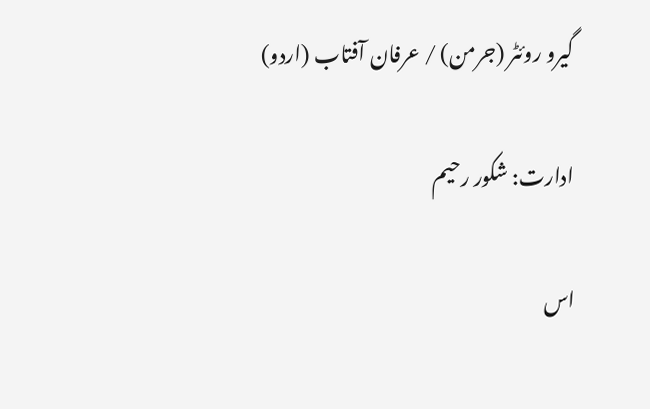گیرو روئٹر (جرمن) / عرفان آفتاب (اردو)

ادارت: شکور رحیم

اس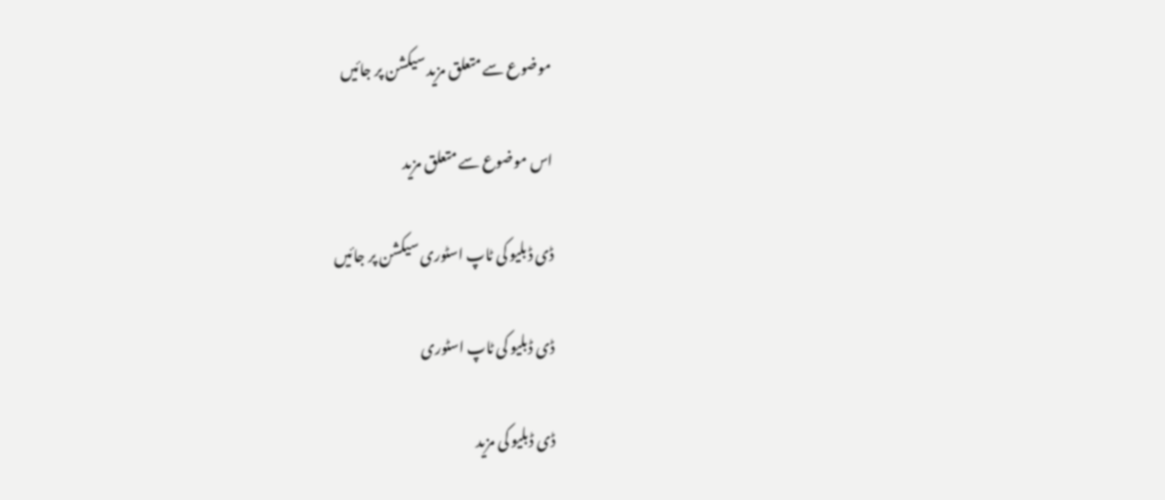موضوع سے متعلق مزید سیکشن پر جائیں

اس موضوع سے متعلق مزید

ڈی ڈبلیو کی ٹاپ اسٹوری سیکشن پر جائیں

ڈی ڈبلیو کی ٹاپ اسٹوری

ڈی ڈبلیو کی مزید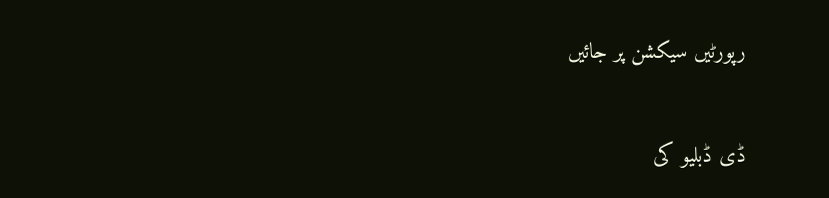رپورٹیں سیکشن پر جائیں

ڈی ڈبلیو کی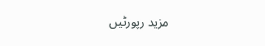مزید رپورٹیں